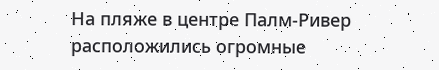На пляже в центре Палм-Ривер расположились огромные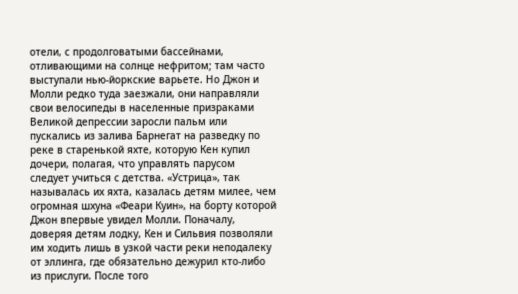отели, с продолговатыми бассейнами, отливающими на солнце нефритом; там часто выступали нью-йоркские варьете. Но Джон и Молли редко туда заезжали, они направляли свои велосипеды в населенные призраками Великой депрессии заросли пальм или пускались из залива Барнегат на разведку по реке в старенькой яхте, которую Кен купил дочери, полагая, что управлять парусом следует учиться с детства. «Устрица», так называлась их яхта, казалась детям милее, чем огромная шхуна «Феари Куин», на борту которой Джон впервые увидел Молли. Поначалу, доверяя детям лодку, Кен и Сильвия позволяли им ходить лишь в узкой части реки неподалеку от эллинга, где обязательно дежурил кто-либо из прислуги. После того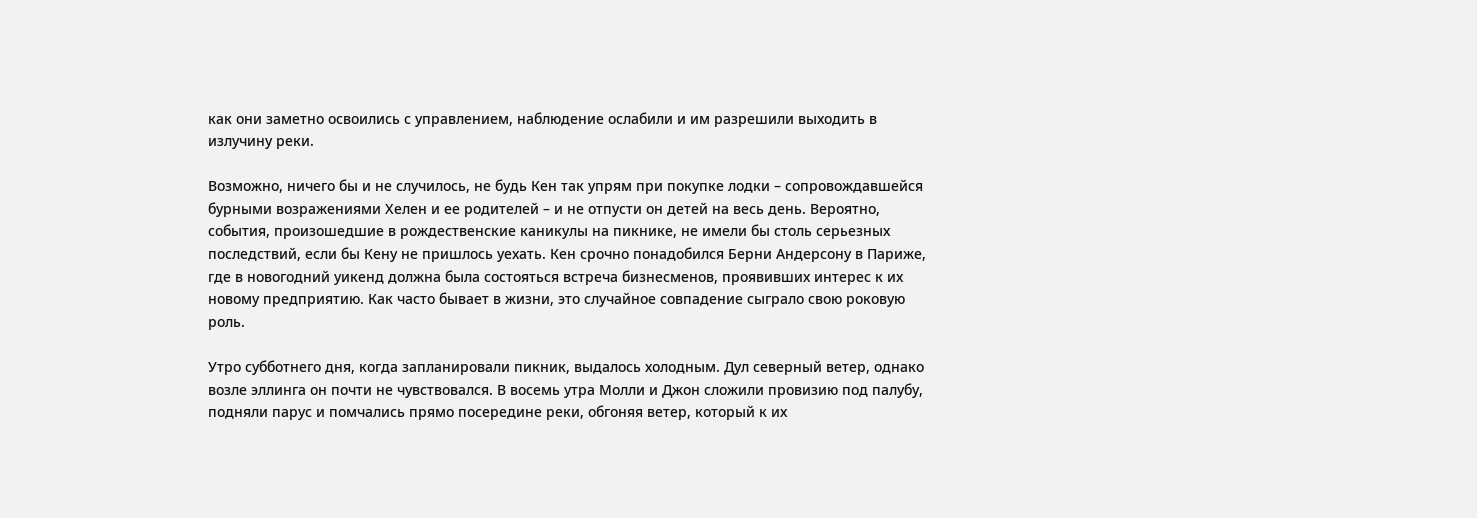как они заметно освоились с управлением, наблюдение ослабили и им разрешили выходить в излучину реки.

Возможно, ничего бы и не случилось, не будь Кен так упрям при покупке лодки – сопровождавшейся бурными возражениями Хелен и ее родителей – и не отпусти он детей на весь день. Вероятно, события, произошедшие в рождественские каникулы на пикнике, не имели бы столь серьезных последствий, если бы Кену не пришлось уехать. Кен срочно понадобился Берни Андерсону в Париже, где в новогодний уикенд должна была состояться встреча бизнесменов, проявивших интерес к их новому предприятию. Как часто бывает в жизни, это случайное совпадение сыграло свою роковую роль.

Утро субботнего дня, когда запланировали пикник, выдалось холодным. Дул северный ветер, однако возле эллинга он почти не чувствовался. В восемь утра Молли и Джон сложили провизию под палубу, подняли парус и помчались прямо посередине реки, обгоняя ветер, который к их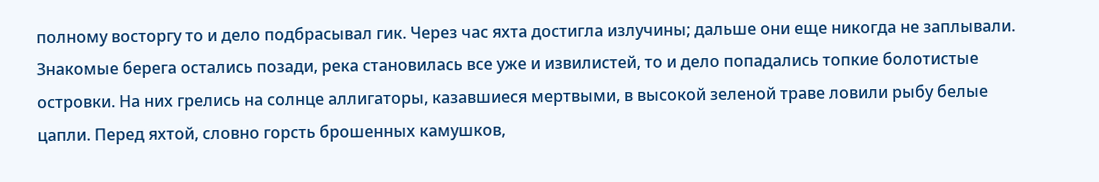полному восторгу то и дело подбрасывал гик. Через час яхта достигла излучины; дальше они еще никогда не заплывали. Знакомые берега остались позади, река становилась все уже и извилистей, то и дело попадались топкие болотистые островки. На них грелись на солнце аллигаторы, казавшиеся мертвыми, в высокой зеленой траве ловили рыбу белые цапли. Перед яхтой, словно горсть брошенных камушков,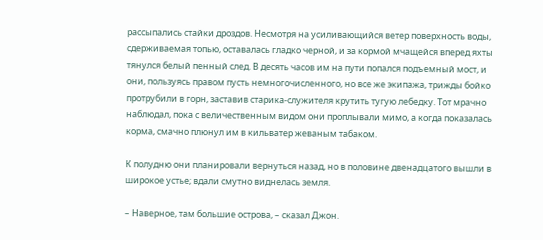рассыпались стайки дроздов. Несмотря на усиливающийся ветер поверхность воды, сдерживаемая топью, оставалась гладко черной, и за кормой мчащейся вперед яхты тянулся белый пенный след. В десять часов им на пути попался подъемный мост, и они, пользуясь правом пусть немногочисленного, но все же экипажа, трижды бойко протрубили в горн, заставив старика-служителя крутить тугую лебедку. Тот мрачно наблюдал, пока с величественным видом они проплывали мимо, а когда показалась корма, смачно плюнул им в кильватер жеваным табаком.

К полудню они планировали вернуться назад, но в половине двенадцатого вышли в широкое устье; вдали смутно виднелась земля.

– Наверное, там большие острова, – сказал Джон.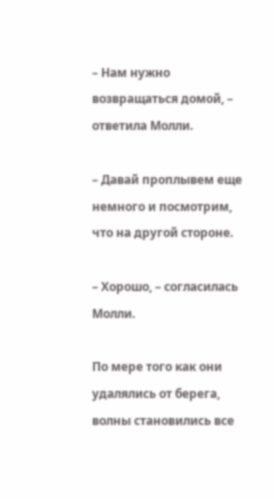– Нам нужно возвращаться домой, – ответила Молли.

– Давай проплывем еще немного и посмотрим, что на другой стороне.

– Хорошо, – согласилась Молли.

По мере того как они удалялись от берега, волны становились все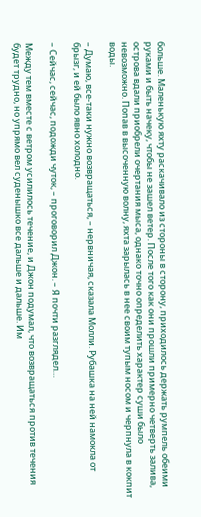больше. Маленькую яхту раскачивало из стороны в сторону, приходилось держать румпель обеими руками и быть начеку, чтобы не зашел ветер. После того как они прошли примерно четверть залива, острова вдали приобрели очертания мыса, однако точно определить характер суши было невозможно. Попав в высоченную волну, яхта зарылась в нее своим тупым носом и черпнула в кокпит воды.

– Думаю, все-таки нужно возвращаться, – нервничая, сказала Молли. Рубашка на ней намокла от брызг, и ей было явно холодно.

– Сейчас, сейчас, подожди чуток, – проговорил Джон. – Я почти разглядел…

Между тем вместе с ветром усилилось течение, и Джон подумал, что возвращаться против течения будет трудно, но упрямо вел суденышко все дальше и дальше. Им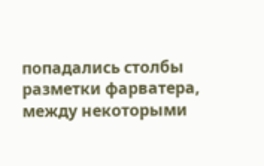попадались столбы разметки фарватера, между некоторыми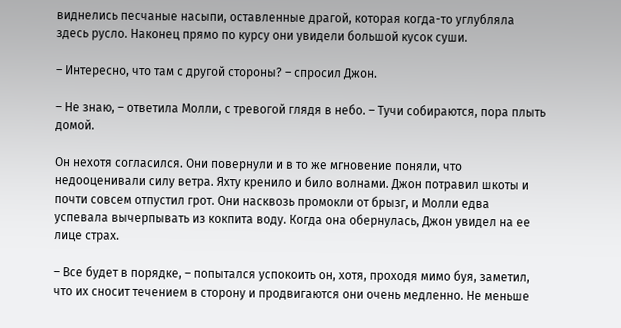виднелись песчаные насыпи, оставленные драгой, которая когда-то углубляла здесь русло. Наконец прямо по курсу они увидели большой кусок суши.

– Интересно, что там с другой стороны? – спросил Джон.

– Не знаю, – ответила Молли, с тревогой глядя в небо. – Тучи собираются, пора плыть домой.

Он нехотя согласился. Они повернули и в то же мгновение поняли, что недооценивали силу ветра. Яхту кренило и било волнами. Джон потравил шкоты и почти совсем отпустил грот. Они насквозь промокли от брызг, и Молли едва успевала вычерпывать из кокпита воду. Когда она обернулась, Джон увидел на ее лице страх.

– Все будет в порядке, – попытался успокоить он, хотя, проходя мимо буя, заметил, что их сносит течением в сторону и продвигаются они очень медленно. Не меньше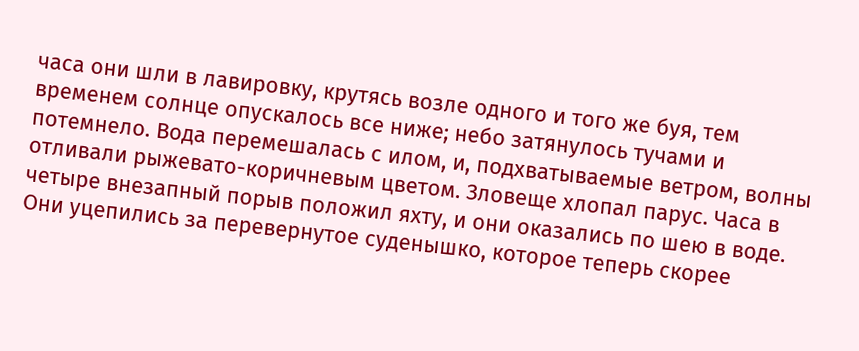часа они шли в лавировку, крутясь возле одного и того же буя, тем временем солнце опускалось все ниже; небо затянулось тучами и потемнело. Вода перемешалась с илом, и, подхватываемые ветром, волны отливали рыжевато-коричневым цветом. Зловеще хлопал парус. Часа в четыре внезапный порыв положил яхту, и они оказались по шею в воде. Они уцепились за перевернутое суденышко, которое теперь скорее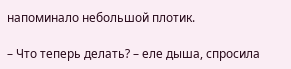напоминало небольшой плотик.

– Что теперь делать? – еле дыша, спросила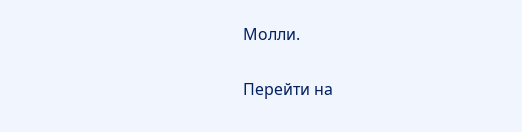Молли.

Перейти на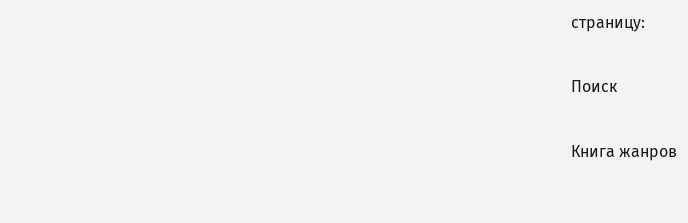страницу:

Поиск

Книга жанров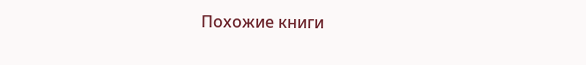Похожие книги